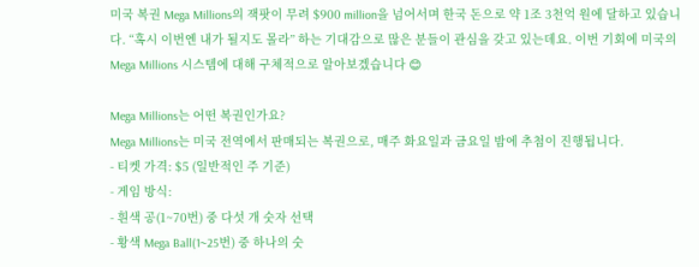미국 복권 Mega Millions의 잭팟이 무려 $900 million을 넘어서며 한국 돈으로 약 1조 3천억 원에 달하고 있습니다. “혹시 이번엔 내가 될지도 몰라” 하는 기대감으로 많은 분들이 관심을 갖고 있는데요. 이번 기회에 미국의 Mega Millions 시스템에 대해 구체적으로 알아보겠습니다 😊

Mega Millions는 어떤 복권인가요?
Mega Millions는 미국 전역에서 판매되는 복권으로, 매주 화요일과 금요일 밤에 추첨이 진행됩니다.
- 티켓 가격: $5 (일반적인 주 기준)
- 게임 방식:
- 흰색 공(1~70번) 중 다섯 개 숫자 선택
- 황색 Mega Ball(1~25번) 중 하나의 숫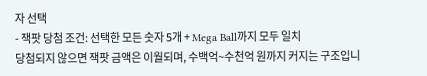자 선택
- 잭팟 당첨 조건: 선택한 모든 숫자 5개 + Mega Ball까지 모두 일치
당첨되지 않으면 잭팟 금액은 이월되며, 수백억~수천억 원까지 커지는 구조입니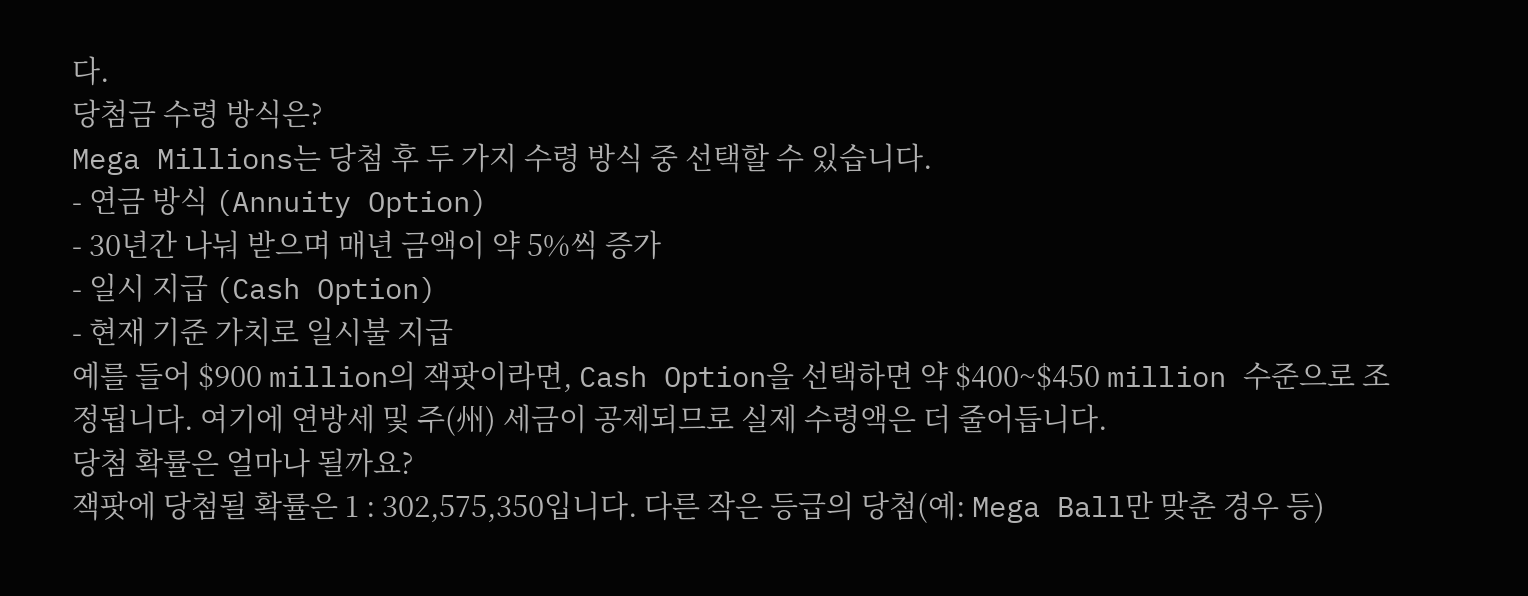다.
당첨금 수령 방식은?
Mega Millions는 당첨 후 두 가지 수령 방식 중 선택할 수 있습니다.
- 연금 방식 (Annuity Option)
- 30년간 나눠 받으며 매년 금액이 약 5%씩 증가
- 일시 지급 (Cash Option)
- 현재 기준 가치로 일시불 지급
예를 들어 $900 million의 잭팟이라면, Cash Option을 선택하면 약 $400~$450 million 수준으로 조정됩니다. 여기에 연방세 및 주(州) 세금이 공제되므로 실제 수령액은 더 줄어듭니다.
당첨 확률은 얼마나 될까요?
잭팟에 당첨될 확률은 1 : 302,575,350입니다. 다른 작은 등급의 당첨(예: Mega Ball만 맞춘 경우 등)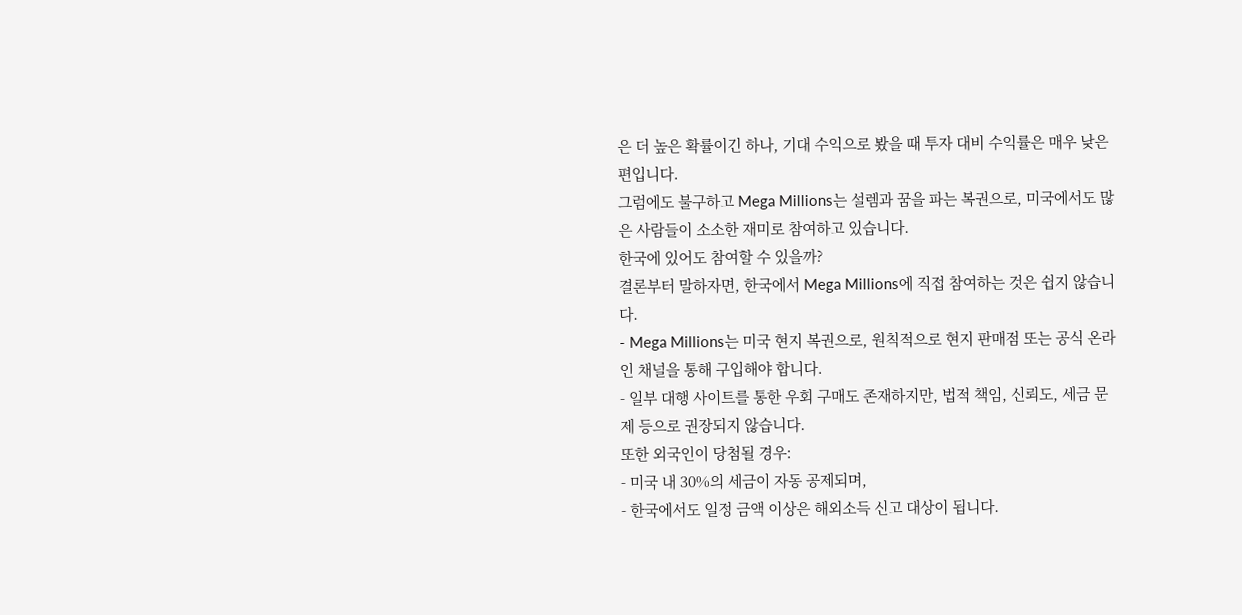은 더 높은 확률이긴 하나, 기대 수익으로 봤을 때 투자 대비 수익률은 매우 낮은 편입니다.
그럼에도 불구하고 Mega Millions는 설렘과 꿈을 파는 복권으로, 미국에서도 많은 사람들이 소소한 재미로 참여하고 있습니다.
한국에 있어도 참여할 수 있을까?
결론부터 말하자면, 한국에서 Mega Millions에 직접 참여하는 것은 쉽지 않습니다.
- Mega Millions는 미국 현지 복권으로, 원칙적으로 현지 판매점 또는 공식 온라인 채널을 통해 구입해야 합니다.
- 일부 대행 사이트를 통한 우회 구매도 존재하지만, 법적 책임, 신뢰도, 세금 문제 등으로 권장되지 않습니다.
또한 외국인이 당첨될 경우:
- 미국 내 30%의 세금이 자동 공제되며,
- 한국에서도 일정 금액 이상은 해외소득 신고 대상이 됩니다.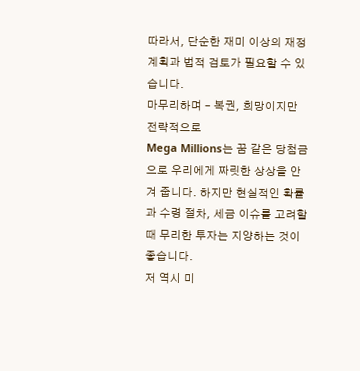따라서, 단순한 재미 이상의 재정 계획과 법적 검토가 필요할 수 있습니다.
마무리하며 – 복권, 희망이지만 전략적으로
Mega Millions는 꿈 같은 당첨금으로 우리에게 짜릿한 상상을 안겨 줍니다. 하지만 현실적인 확률과 수령 절차, 세금 이슈를 고려할 때 무리한 투자는 지양하는 것이 좋습니다.
저 역시 미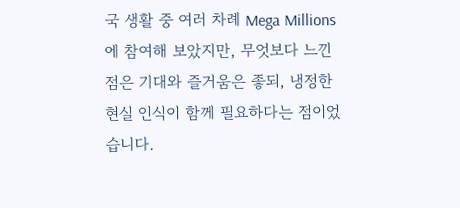국 생활 중 여러 차례 Mega Millions에 참여해 보았지만, 무엇보다 느낀 점은 기대와 즐거움은 좋되, 냉정한 현실 인식이 함께 필요하다는 점이었습니다.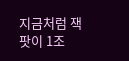지금처럼 잭팟이 1조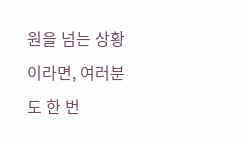원을 넘는 상황이라면, 여러분도 한 번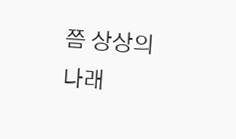쯤 상상의 나래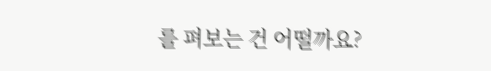를 펴보는 건 어떨까요?